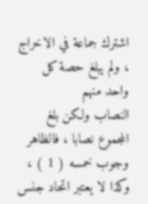اشترك جماعة في الاخراج ، ولم يبلغ حصة كل واحد منهم
النصاب ولكن بلغ المجموع نصابا ، فالظاهر وجوب خمسه ( 1 ) ،
وكذا لا يعتبر اتحاد جنس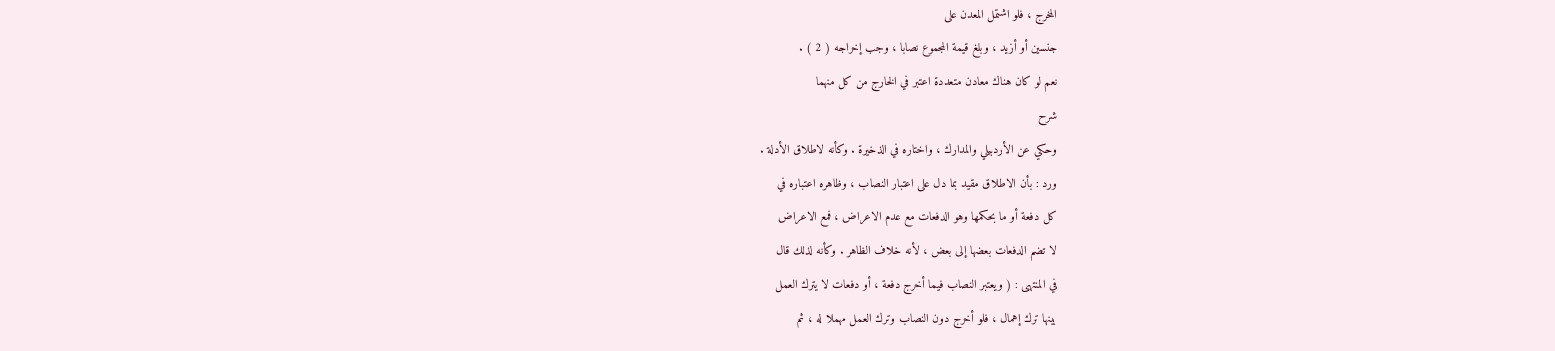المخرج ، فلو اشتمل المعدن على
جنسين أو أزيد ، وبلغ قيمة المجموع نصابا ، وجب إخراجه ( 2 ) .
نعم لو كان هناك معادن متعددة اعتبر في الخارج من كل منهما
شرح
وحكي عن الأردبيلي والمدارك ، واختاره في الذخيرة . وكأنه لاطلاق الأدلة .
ورد : بأن الاطلاق مقيد بما دل على اعتبار النصاب ، وظاهره اعتباره في
كل دفعة أو ما بحكمها وهو الدفعات مع عدم الاعراض ، فمع الاعراض
لا تضم الدفعات بعضها إلى بعض ، لأنه خلاف الظاهر . وكأنه لذلك قال
في المنتهى : ( ويعتبر النصاب فيما أخرج دفعة ، أو دفعات لا يترك العمل
بينها ترك إهمال ، فلو أخرج دون النصاب وترك العمل مهملا له ، ثم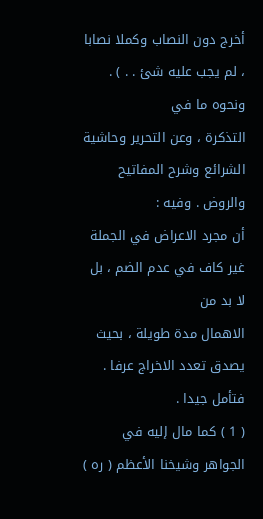أخرج دون النصاب وكملا نصابا ، لم يجب عليه شئ . . ) . ونحوه ما في
التذكرة ، وعن التحرير وحاشية الشرائع وشرح المفاتيح والروض . وفيه :
أن مجرد الاعراض في الجملة غير كاف في عدم الضم ، بل لا بد من
الاهمال مدة طويلة ، بحيث يصدق تعدد الاخراج عرفا . فتأمل جيدا .
( 1 ) كما مال إليه في الجواهر وشيخنا الأعظم ( ره )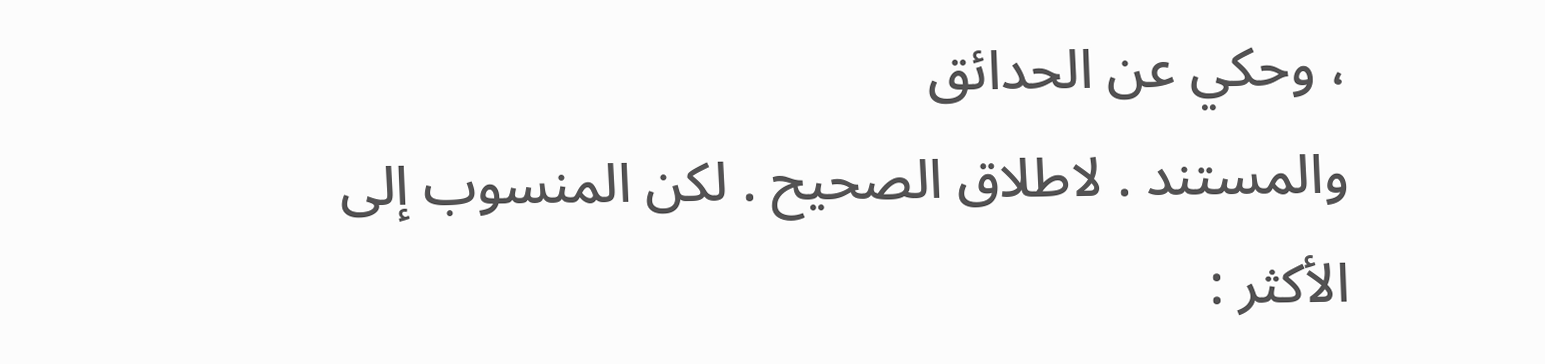، وحكي عن الحدائق
والمستند . لاطلاق الصحيح . لكن المنسوب إلى الأكثر :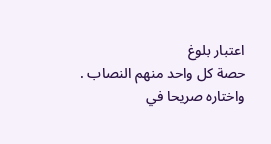اعتبار بلوغ
حصة كل واحد منهم النصاب . واختاره صريحا في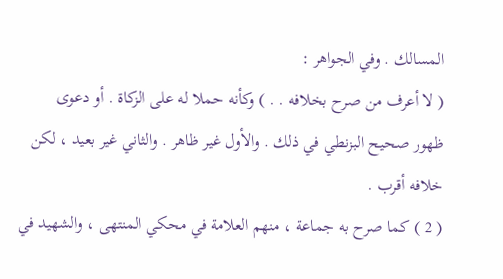المسالك . وفي الجواهر :
( لا أعرف من صرح بخلافه . . ) وكأنه حملا له على الزكاة . أو دعوى
ظهور صحيح البزنطي في ذلك . والأول غير ظاهر . والثاني غير بعيد ، لكن
خلافه أقرب .
( 2 ) كما صرح به جماعة ، منهم العلامة في محكي المنتهى ، والشهيد في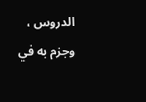الدروس ، وجزم به في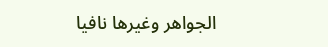الجواهر وغيرها نافيا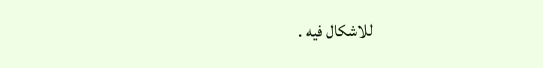للاشكال فيه .